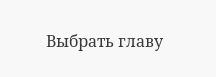Выбрать главу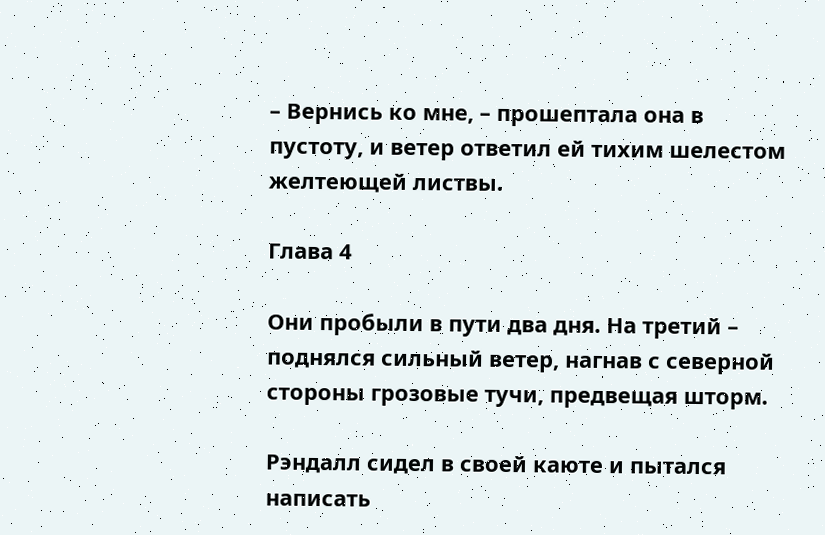– Вернись ко мне, – прошептала она в пустоту, и ветер ответил ей тихим шелестом желтеющей листвы.

Глава 4

Они пробыли в пути два дня. На третий – поднялся сильный ветер, нагнав с северной стороны грозовые тучи, предвещая шторм.

Рэндалл сидел в своей каюте и пытался написать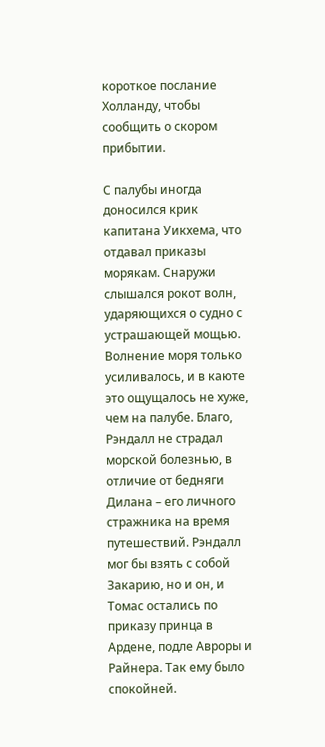короткое послание Холланду, чтобы сообщить о скором прибытии.

С палубы иногда доносился крик капитана Уикхема, что отдавал приказы морякам. Снаружи слышался рокот волн, ударяющихся о судно с устрашающей мощью. Волнение моря только усиливалось, и в каюте это ощущалось не хуже, чем на палубе. Благо, Рэндалл не страдал морской болезнью, в отличие от бедняги Дилана – его личного стражника на время путешествий. Рэндалл мог бы взять с собой Закарию, но и он, и Томас остались по приказу принца в Ардене, подле Авроры и Райнера. Так ему было спокойней.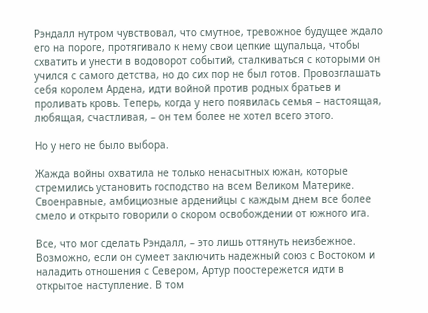Рэндалл нутром чувствовал, что смутное, тревожное будущее ждало его на пороге, протягивало к нему свои цепкие щупальца, чтобы схватить и унести в водоворот событий, сталкиваться с которыми он учился с самого детства, но до сих пор не был готов. Провозглашать себя королем Ардена, идти войной против родных братьев и проливать кровь. Теперь, когда у него появилась семья – настоящая, любящая, счастливая, – он тем более не хотел всего этого.

Но у него не было выбора.

Жажда войны охватила не только ненасытных южан, которые стремились установить господство на всем Великом Материке. Своенравные, амбициозные арденийцы с каждым днем все более смело и открыто говорили о скором освобождении от южного ига.

Все, что мог сделать Рэндалл, – это лишь оттянуть неизбежное. Возможно, если он сумеет заключить надежный союз с Востоком и наладить отношения с Севером, Артур поостережется идти в открытое наступление. В том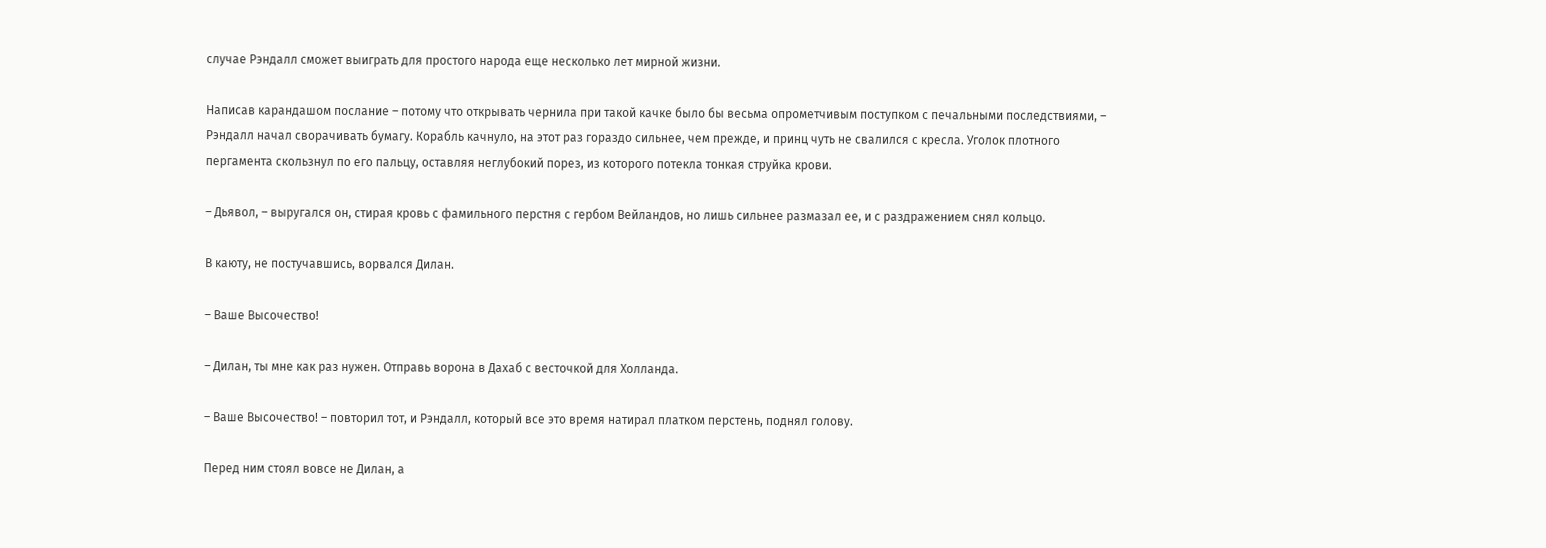случае Рэндалл сможет выиграть для простого народа еще несколько лет мирной жизни.

Написав карандашом послание – потому что открывать чернила при такой качке было бы весьма опрометчивым поступком с печальными последствиями, – Рэндалл начал сворачивать бумагу. Корабль качнуло, на этот раз гораздо сильнее, чем прежде, и принц чуть не свалился с кресла. Уголок плотного пергамента скользнул по его пальцу, оставляя неглубокий порез, из которого потекла тонкая струйка крови.

– Дьявол, – выругался он, стирая кровь с фамильного перстня с гербом Вейландов, но лишь сильнее размазал ее, и с раздражением снял кольцо.

В каюту, не постучавшись, ворвался Дилан.

– Ваше Высочество!

– Дилан, ты мне как раз нужен. Отправь ворона в Дахаб с весточкой для Холланда.

– Ваше Высочество! – повторил тот, и Рэндалл, который все это время натирал платком перстень, поднял голову.

Перед ним стоял вовсе не Дилан, а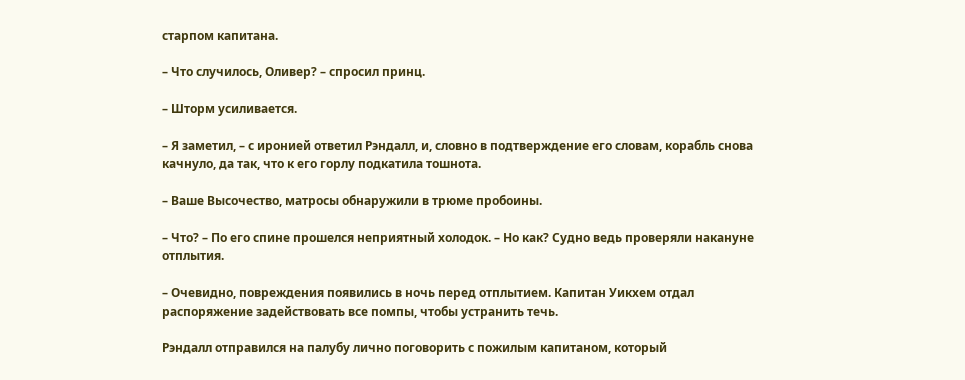старпом капитана.

– Что случилось, Оливер? – спросил принц.

– Шторм усиливается.

– Я заметил, – с иронией ответил Рэндалл, и, словно в подтверждение его словам, корабль снова качнуло, да так, что к его горлу подкатила тошнота.

– Ваше Высочество, матросы обнаружили в трюме пробоины.

– Что? – По его спине прошелся неприятный холодок. – Но как? Судно ведь проверяли накануне отплытия.

– Очевидно, повреждения появились в ночь перед отплытием. Капитан Уикхем отдал распоряжение задействовать все помпы, чтобы устранить течь.

Рэндалл отправился на палубу лично поговорить с пожилым капитаном, который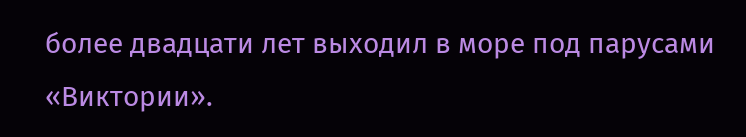более двадцати лет выходил в море под парусами «Виктории».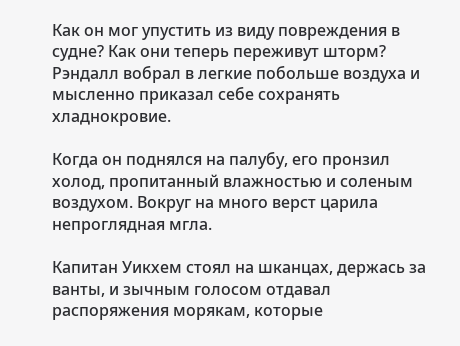Как он мог упустить из виду повреждения в судне? Как они теперь переживут шторм? Рэндалл вобрал в легкие побольше воздуха и мысленно приказал себе сохранять хладнокровие.

Когда он поднялся на палубу, его пронзил холод, пропитанный влажностью и соленым воздухом. Вокруг на много верст царила непроглядная мгла.

Капитан Уикхем стоял на шканцах, держась за ванты, и зычным голосом отдавал распоряжения морякам, которые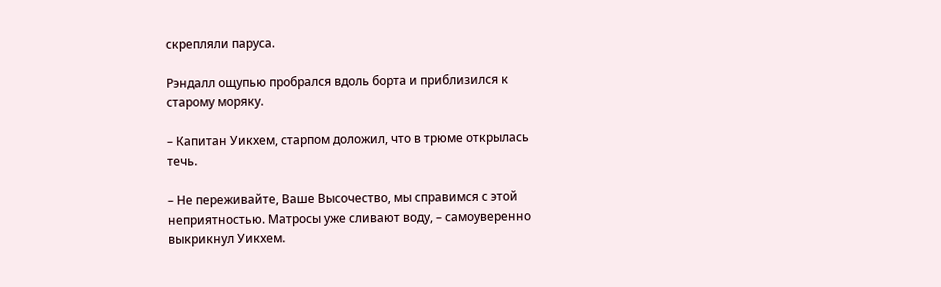скрепляли паруса.

Рэндалл ощупью пробрался вдоль борта и приблизился к старому моряку.

– Капитан Уикхем, старпом доложил, что в трюме открылась течь.

– Не переживайте, Ваше Высочество, мы справимся с этой неприятностью. Матросы уже сливают воду, – самоуверенно выкрикнул Уикхем.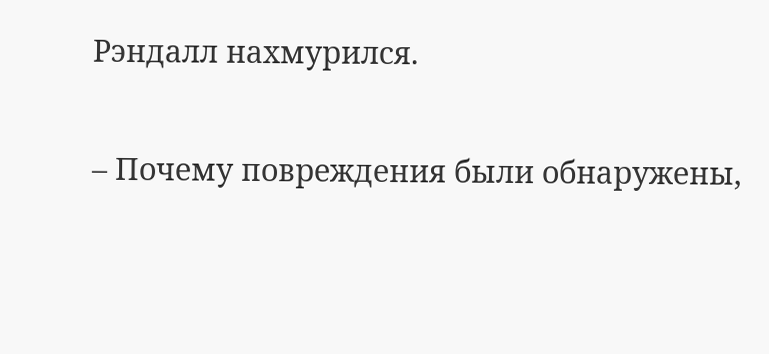Рэндалл нахмурился.

– Почему повреждения были обнаружены,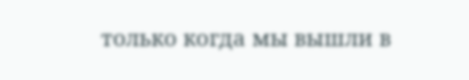только когда мы вышли в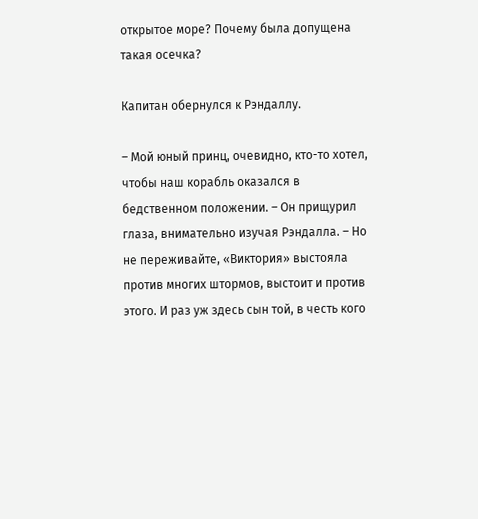открытое море? Почему была допущена такая осечка?

Капитан обернулся к Рэндаллу.

– Мой юный принц, очевидно, кто-то хотел, чтобы наш корабль оказался в бедственном положении. – Он прищурил глаза, внимательно изучая Рэндалла. – Но не переживайте, «Виктория» выстояла против многих штормов, выстоит и против этого. И раз уж здесь сын той, в честь кого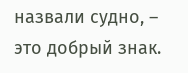назвали судно, – это добрый знак.